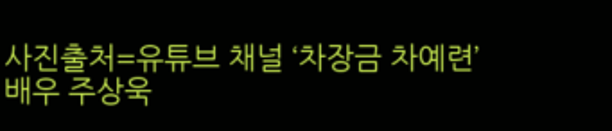사진출처=유튜브 채널 ‘차장금 차예련’
배우 주상욱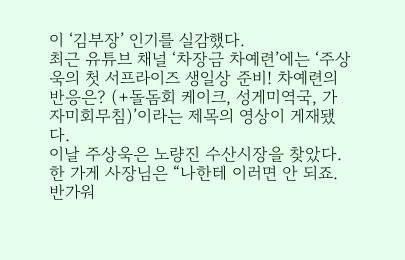이 ‘김부장’ 인기를 실감했다.
최근 유튜브 채널 ‘차장금 차예련’에는 ‘주상욱의 첫 서프라이즈 생일상 준비! 차예련의 반응은? (+돌돔회 케이크, 성게미역국, 가자미회무침)’이라는 제목의 영상이 게재됐다.
이날 주상욱은 노량진 수산시장을 찾았다. 한 가게 사장님은 “나한테 이러면 안 되죠. 반가워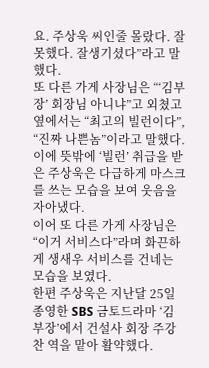요. 주상욱 씨인줄 몰랐다. 잘못했다. 잘생기셨다”라고 말했다.
또 다른 가게 사장님은 “‘김부장’ 회장님 아니냐”고 외쳤고 옆에서는 “최고의 빌런이다”, “진짜 나쁜놈”이라고 말했다.
이에 뜻밖에 ‘빌런’ 취급을 받은 주상욱은 다급하게 마스크를 쓰는 모습을 보여 웃음을 자아냈다.
이어 또 다른 가게 사장님은 “이거 서비스다”라며 화끈하게 생새우 서비스를 건네는 모습을 보였다.
한편 주상욱은 지난달 25일 종영한 SBS 금토드라마 ‘김부장’에서 건설사 회장 주강찬 역을 맡아 활약했다.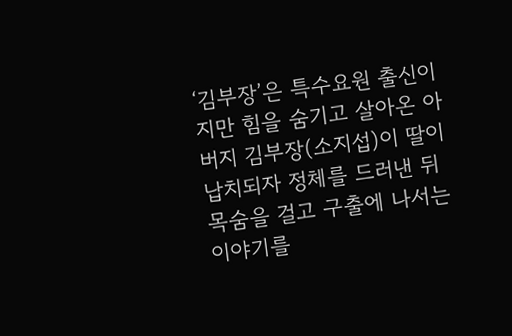‘김부장’은 특수요원 출신이지만 힘을 숨기고 살아온 아버지 김부장(소지섭)이 딸이 납치되자 정체를 드러낸 뒤 목숨을 걸고 구출에 나서는 이야기를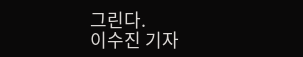그린다.
이수진 기자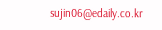sujin06@edaily.co.kr